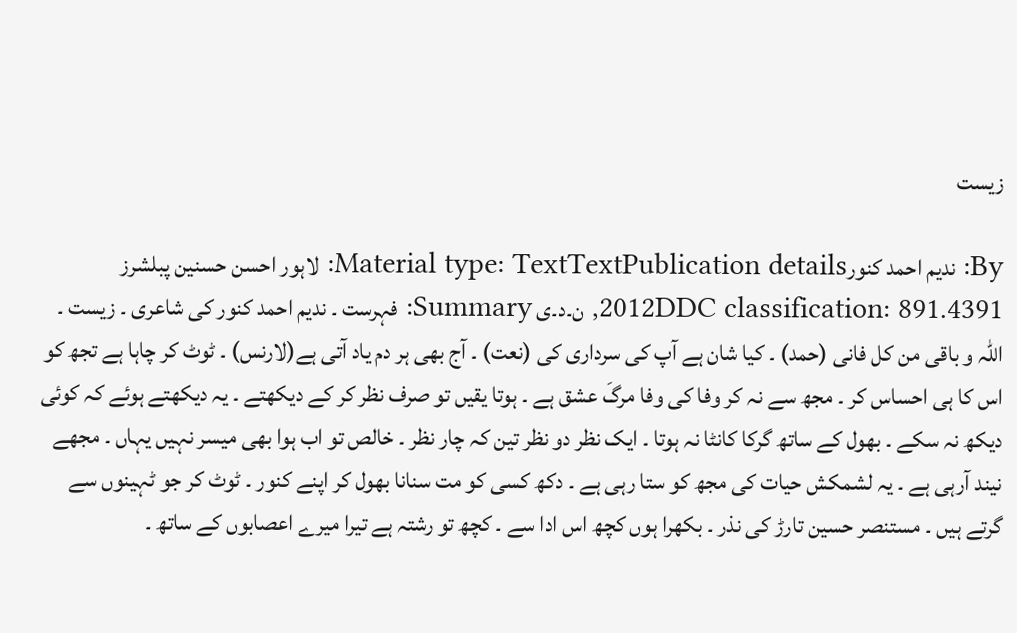زیست

By: ندیم احمد کنورMaterial type: TextTextPublication details: لاہور احسن حسنین پبلشرز 2012DDC classification: 891.4391, ن۔د۔ی Summary: فہرست ۔ ندیم احمد کنور کی شاعری ۔ زیست ۔ اللہ و باقی من کل فانی (حمد) ۔ کیا شان ہے آپ کی سرداری کی (نعت) ۔ آج بھی ہر دم یاد آتی ہے(لارنس) ۔ ٹوٹ کر چاہا ہے تجھ کو اس کا ہی احساس کر ۔ مجھ سے نہ کر وفا کی وفا مرگَ عشق ہے ۔ ہوتا یقیں تو صرف نظر کر کے دیکھتے ۔ یہ دیکھتے ہوئے کہ کوئی دیکھ نہ سکے ۔ بھول کے ساتھ گرکا کانٹا نہ ہوتا ۔ ایک نظر دو نظر تین کہ چار نظر ۔ خالص تو اب ہوا بھی میسر نہیں یہاں ۔ مجھے نیند آرہی ہے ۔ یہ لشمکش حیات کی مجھ کو ستا رہی ہے ۔ دکھ کسی کو مت سنانا بھول کر اپنے کنور ۔ ٹوٹ کر جو ٹہینوں سے گرتے ہیں ۔ مستنصر حسین تارڑ کی نذر ۔ بکھرا ہوں کچھ اس ادا سے ۔ کچھ تو رشتہ ہے تیرا میرے اعصابوں کے ساتھ ۔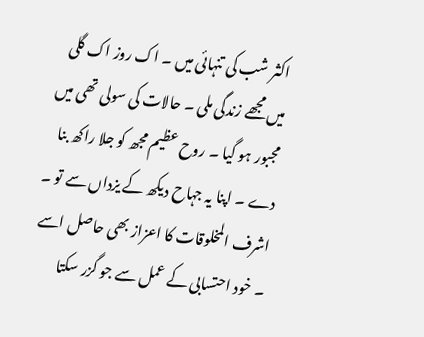اکثر شب کی تنہائی میں ۔ اک روز اک گلی میں مجھے زندگی ملی ۔ حالات کی سولی تھی میں مجبور ہو گیا ۔ روح عظیم مجھ کو جلا راکھ بنا دے ۔ اپنا یہ جہاح دیکھ کے یزداں سے تو ۔ اشرف المخلوقات کا اعزاز بھی حاصل اسے ۔ خود احتسابی کے عمل سے جو گزر سکتا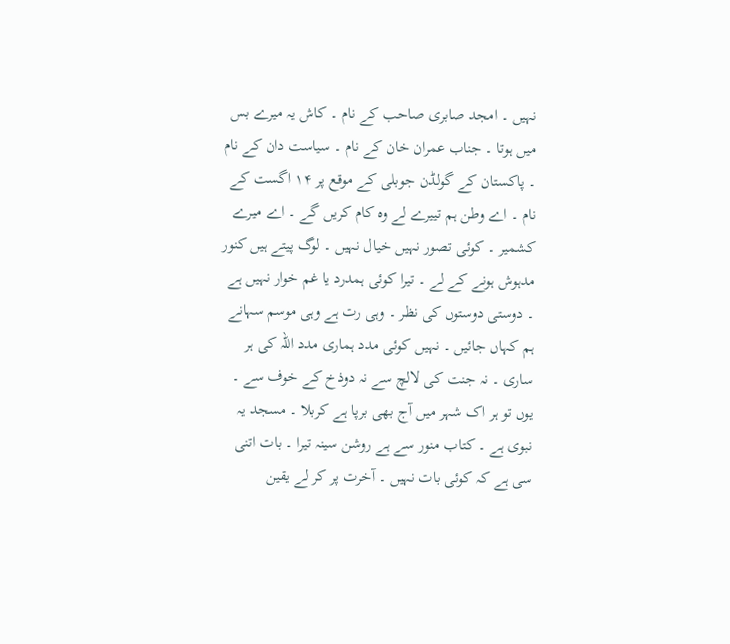نہیں ۔ امجد صابری صاحب کے نام ۔ کاش یہ میرے بس میں ہوتا ۔ جناب عمران خان کے نام ۔ سیاست دان کے نام ۔ پاکستان کے گولڈن جوبلی کے موقع پر ۱۴ اگست کے نام ۔ اے وطن ہم تییرے لے وہ کام کریں گے ۔ اے میرے کشمیر ۔ کوئی تصور نہیں خیال نہیں ۔ لوگ پیتے ہیں کنور مدہوش ہونے کے لے ۔ تیرا کوئی ہمدرد یا غم خوار نہیں ہے ۔ دوستی دوستوں کی نظر ۔ وہی رت ہے وہی موسم سہانے ہم کہاں جائیں ۔ نہیں کوئی مدد ہماری مدد اللہ کی ہر ساری ۔ نہ جنت کی لالچ سے نہ دوذخ کے خوف سے ۔ یوں تو ہر اک شہر میں آج بھی برپا ہے کربلا ۔ مسجد یہ نبوی ہے ۔ کتاب منور سے ہے روشن سینہ تیرا ۔ بات اتنی سی ہے کہ کوئی بات نہیں ۔ آخرت پر کر لے یقین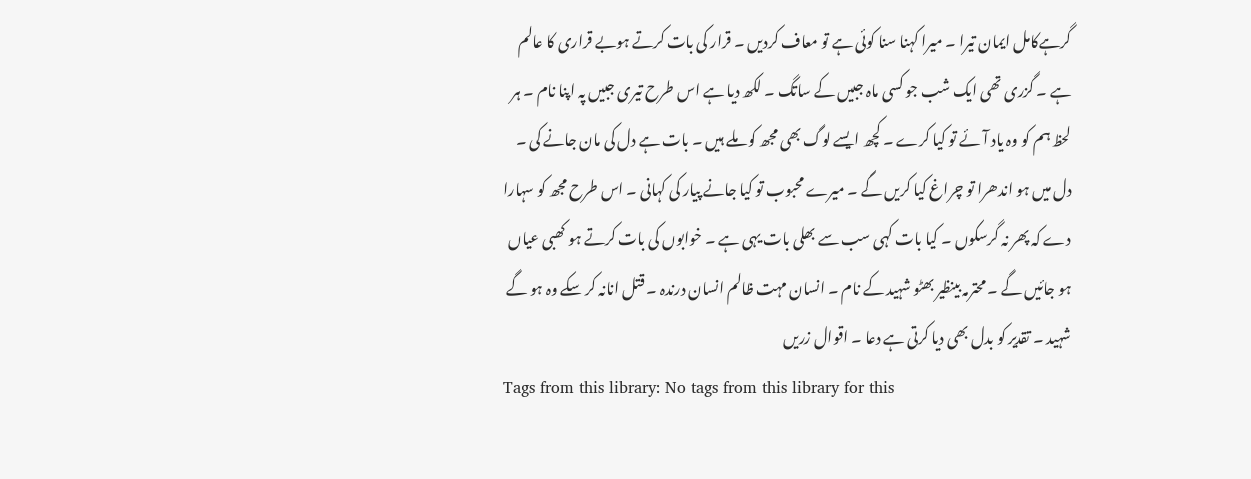گرہےکامل ایمان تیرا ۔ میرا کہنا سنا کوئی ہے تو معاف کردیں ۔ قرار کی بات کرتے ہوبے قراری کا عالم ہے ۔ گزری تھی ایک شب جو کسی ماہ جبیں کے ساتگ ۔ لکھ دیا ہے اس طرح تیری جبیں پہ اپنا نام ۔ ہر لحظ ہم کو وہ یاد آئے تو کیا کرے ۔ کچھ ایسے لوگ بھی مجھ کو ملے ہیں ۔ بات ہے دل کی مان جانے کی ۔ دل میں ہو اندھرا تو چراغ کیا کریں گے ۔ میرے محبوب تو کیا جانے پیار کی کہانی ۔ اس طرح مجھ کو سہارا دے کہ پھر نہ گرسکوں ۔ کیا بات کہی سب سے بھلی بات یہی ہے ۔ خوابوں کی بات کرتے ہو کھبی عیاں ہو جائیں گے ۔ محترمہ بینظیر بھٹو شہید کے نام ۔ انسان مہت ظالم انسان درندہ ۔ قتل انانہ کر سکے وہ ہو گے شہید ۔ تقدیر کو بدل بھی دیا کرتی ہے دعا ۔ اقوال زریں
Tags from this library: No tags from this library for this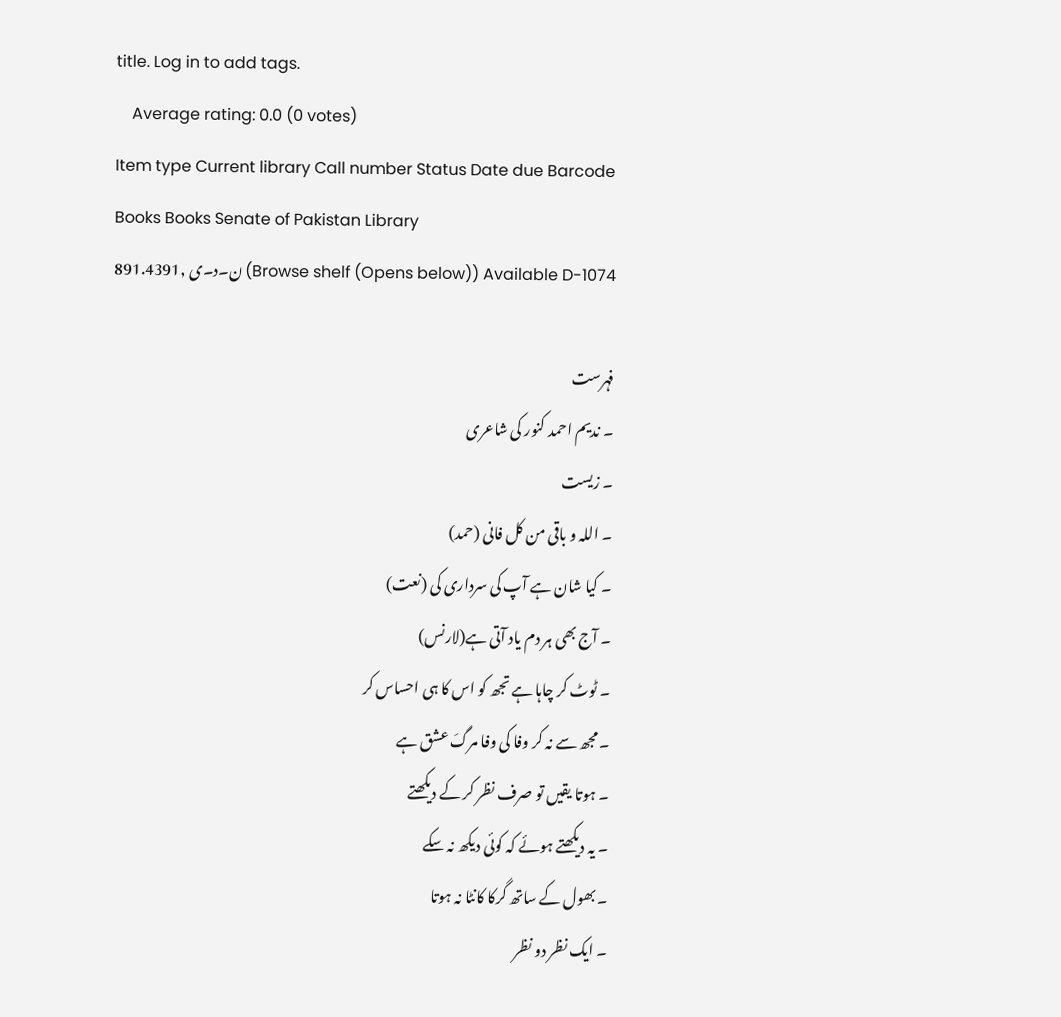title. Log in to add tags.
    Average rating: 0.0 (0 votes)
Item type Current library Call number Status Date due Barcode
Books Books Senate of Pakistan Library
891.4391, ن۔د۔ی (Browse shelf (Opens below)) Available D-1074

فہرست
۔ ندیم احمد کنور کی شاعری
۔ زیست
۔ اللہ و باقی من کل فانی (حمد)
۔ کیا شان ہے آپ کی سرداری کی (نعت)
۔ آج بھی ہر دم یاد آتی ہے(لارنس)
۔ ٹوٹ کر چاہا ہے تجھ کو اس کا ہی احساس کر
۔ مجھ سے نہ کر وفا کی وفا مرگَ عشق ہے
۔ ہوتا یقیں تو صرف نظر کر کے دیکھتے
۔ یہ دیکھتے ہوئے کہ کوئی دیکھ نہ سکے
۔ بھول کے ساتھ گرکا کانٹا نہ ہوتا
۔ ایک نظر دو نظر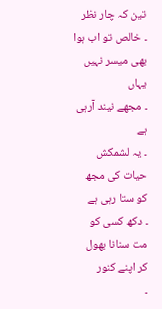تین کہ چار نظر
۔ خالص تو اب ہوا بھی میسر نہیں یہاں
۔ مجھے نیند آرہی ہے
۔ یہ لشمکش حیات کی مجھ کو ستا رہی ہے
۔ دکھ کسی کو مت سنانا بھول کر اپنے کنور
۔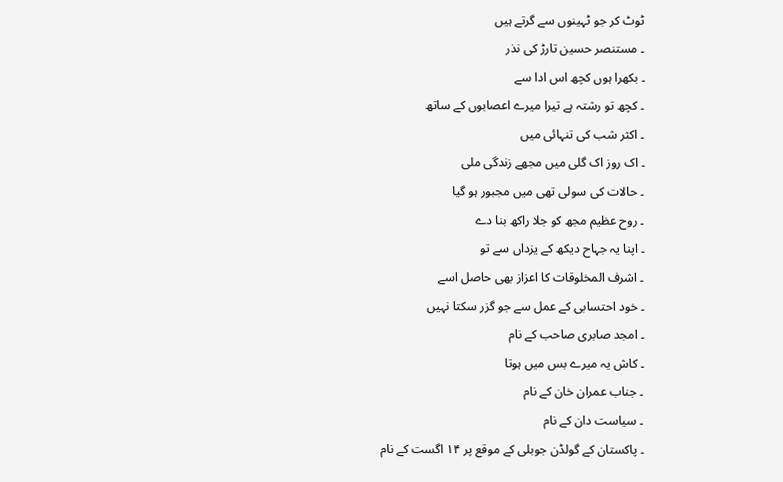ٹوٹ کر جو ٹہینوں سے گرتے ہیں
۔ مستنصر حسین تارڑ کی نذر
۔ بکھرا ہوں کچھ اس ادا سے
۔ کچھ تو رشتہ ہے تیرا میرے اعصابوں کے ساتھ
۔ اکثر شب کی تنہائی میں
۔ اک روز اک گلی میں مجھے زندگی ملی
۔ حالات کی سولی تھی میں مجبور ہو گیا
۔ روح عظیم مجھ کو جلا راکھ بنا دے
۔ اپنا یہ جہاح دیکھ کے یزداں سے تو
۔ اشرف المخلوقات کا اعزاز بھی حاصل اسے
۔ خود احتسابی کے عمل سے جو گزر سکتا نہیں
۔ امجد صابری صاحب کے نام
۔ کاش یہ میرے بس میں ہوتا
۔ جناب عمران خان کے نام
۔ سیاست دان کے نام
۔ پاکستان کے گولڈن جوبلی کے موقع پر ۱۴ اگست کے نام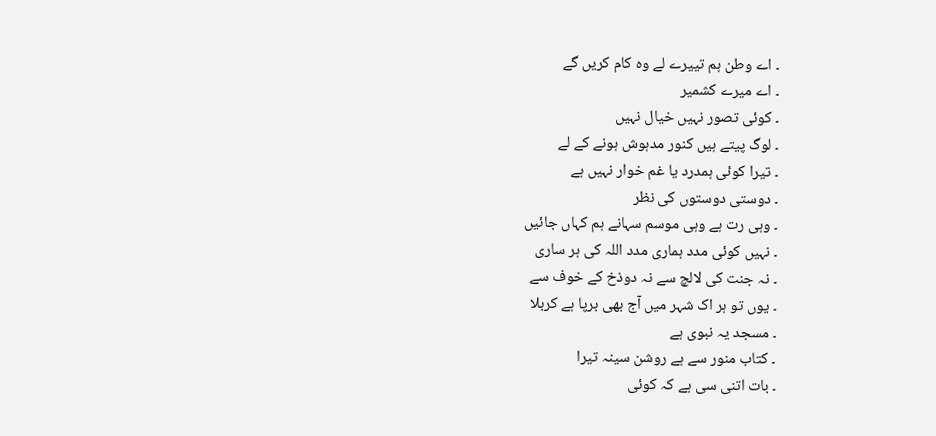۔ اے وطن ہم تییرے لے وہ کام کریں گے
۔ اے میرے کشمیر
۔ کوئی تصور نہیں خیال نہیں
۔ لوگ پیتے ہیں کنور مدہوش ہونے کے لے
۔ تیرا کوئی ہمدرد یا غم خوار نہیں ہے
۔ دوستی دوستوں کی نظر
۔ وہی رت ہے وہی موسم سہانے ہم کہاں جائیں
۔ نہیں کوئی مدد ہماری مدد اللہ کی ہر ساری
۔ نہ جنت کی لالچ سے نہ دوذخ کے خوف سے
۔ یوں تو ہر اک شہر میں آج بھی برپا ہے کربلا
۔ مسجد یہ نبوی ہے
۔ کتاب منور سے ہے روشن سینہ تیرا
۔ بات اتنی سی ہے کہ کوئی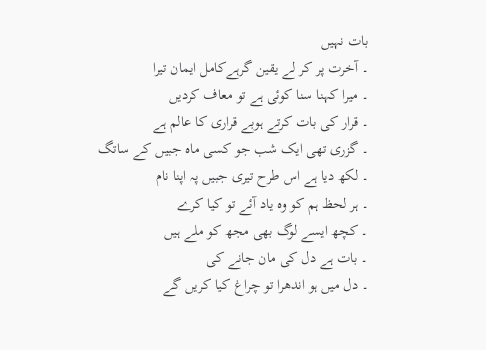بات نہیں
۔ آخرت پر کر لے یقین گرہےکامل ایمان تیرا
۔ میرا کہنا سنا کوئی ہے تو معاف کردیں
۔ قرار کی بات کرتے ہوبے قراری کا عالم ہے
۔ گزری تھی ایک شب جو کسی ماہ جبیں کے ساتگ
۔ لکھ دیا ہے اس طرح تیری جبیں پہ اپنا نام
۔ ہر لحظ ہم کو وہ یاد آئے تو کیا کرے
۔ کچھ ایسے لوگ بھی مجھ کو ملے ہیں
۔ بات ہے دل کی مان جانے کی
۔ دل میں ہو اندھرا تو چراغ کیا کریں گے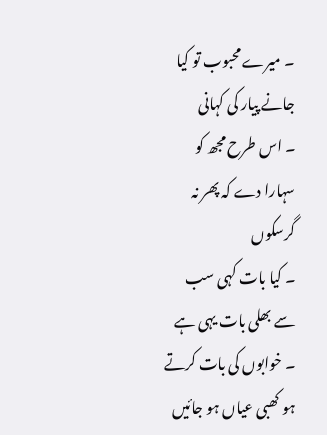۔ میرے محبوب تو کیا جانے پیار کی کہانی
۔ اس طرح مجھ کو سہارا دے کہ پھر نہ گرسکوں
۔ کیا بات کہی سب سے بھلی بات یہی ہے
۔ خوابوں کی بات کرتے ہو کھبی عیاں ہو جائیں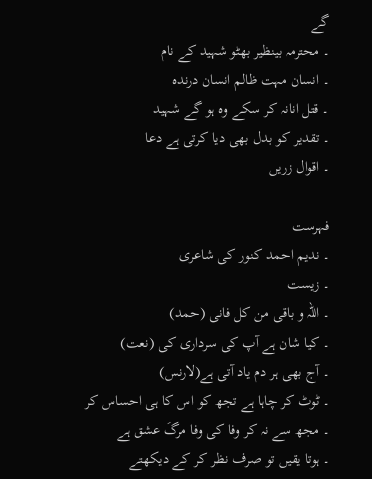گے
۔ محترمہ بینظیر بھٹو شہید کے نام
۔ انسان مہت ظالم انسان درندہ
۔ قتل انانہ کر سکے وہ ہو گے شہید
۔ تقدیر کو بدل بھی دیا کرتی ہے دعا
۔ اقوال زریں

فہرست
۔ ندیم احمد کنور کی شاعری
۔ زیست
۔ اللہ و باقی من کل فانی (حمد)
۔ کیا شان ہے آپ کی سرداری کی (نعت)
۔ آج بھی ہر دم یاد آتی ہے(لارنس)
۔ ٹوٹ کر چاہا ہے تجھ کو اس کا ہی احساس کر
۔ مجھ سے نہ کر وفا کی وفا مرگَ عشق ہے
۔ ہوتا یقیں تو صرف نظر کر کے دیکھتے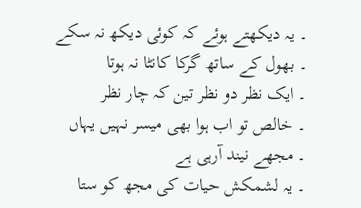۔ یہ دیکھتے ہوئے کہ کوئی دیکھ نہ سکے
۔ بھول کے ساتھ گرکا کانٹا نہ ہوتا
۔ ایک نظر دو نظر تین کہ چار نظر
۔ خالص تو اب ہوا بھی میسر نہیں یہاں
۔ مجھے نیند آرہی ہے
۔ یہ لشمکش حیات کی مجھ کو ستا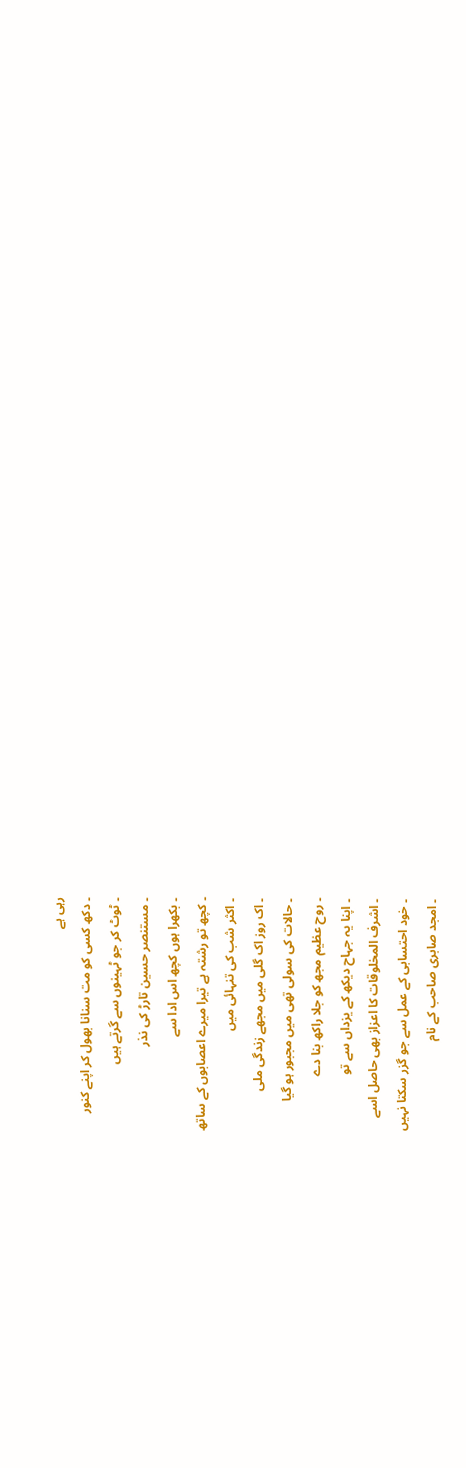رہی ہے
۔ دکھ کسی کو مت سنانا بھول کر اپنے کنور
۔ ٹوٹ کر جو ٹہینوں سے گرتے ہیں
۔ مستنصر حسین تارڑ کی نذر
۔ بکھرا ہوں کچھ اس ادا سے
۔ کچھ تو رشتہ ہے تیرا میرے اعصابوں کے ساتھ
۔ اکثر شب کی تنہائی میں
۔ اک روز اک گلی میں مجھے زندگی ملی
۔ حالات کی سولی تھی میں مجبور ہو گیا
۔ روح عظیم مجھ کو جلا راکھ بنا دے
۔ اپنا یہ جہاح دیکھ کے یزداں سے تو
۔ اشرف المخلوقات کا اعزاز بھی حاصل اسے
۔ خود احتسابی کے عمل سے جو گزر سکتا نہیں
۔ امجد صابری صاحب کے نام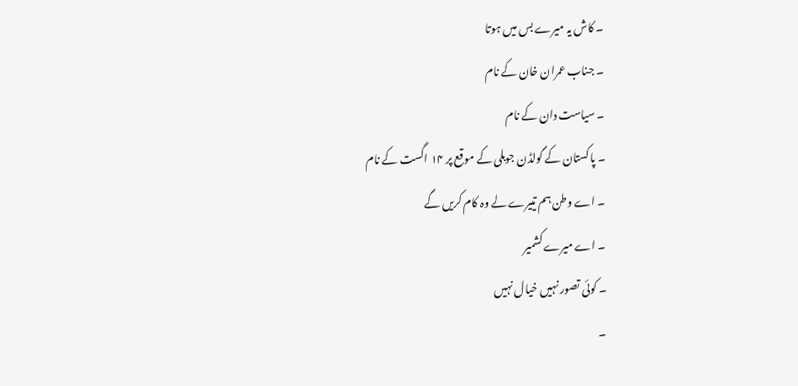۔ کاش یہ میرے بس میں ہوتا
۔ جناب عمران خان کے نام
۔ سیاست دان کے نام
۔ پاکستان کے گولڈن جوبلی کے موقع پر ۱۴ اگست کے نام
۔ اے وطن ہم تییرے لے وہ کام کریں گے
۔ اے میرے کشمیر
۔ کوئی تصور نہیں خیال نہیں
۔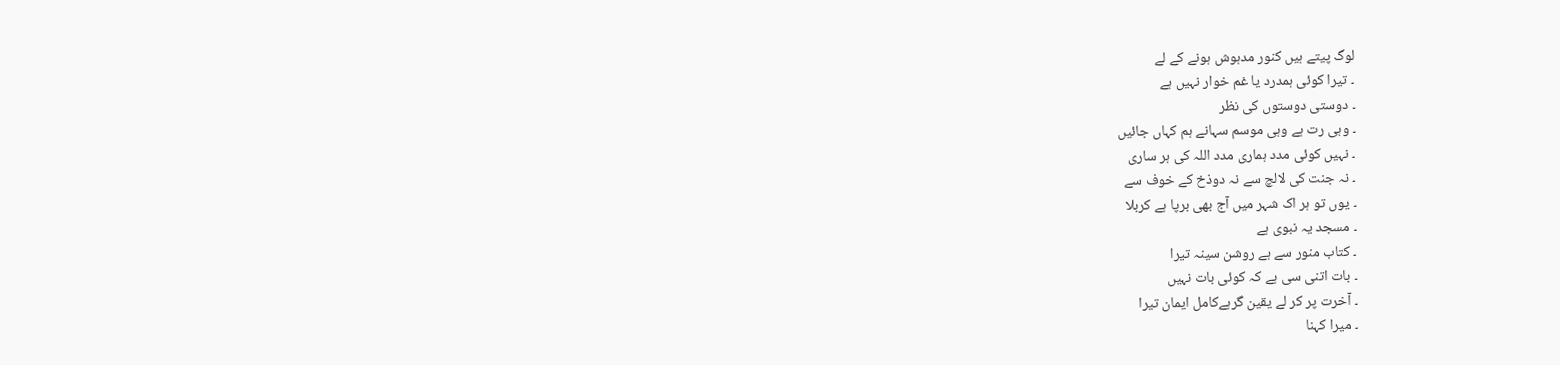لوگ پیتے ہیں کنور مدہوش ہونے کے لے
۔ تیرا کوئی ہمدرد یا غم خوار نہیں ہے
۔ دوستی دوستوں کی نظر
۔ وہی رت ہے وہی موسم سہانے ہم کہاں جائیں
۔ نہیں کوئی مدد ہماری مدد اللہ کی ہر ساری
۔ نہ جنت کی لالچ سے نہ دوذخ کے خوف سے
۔ یوں تو ہر اک شہر میں آج بھی برپا ہے کربلا
۔ مسجد یہ نبوی ہے
۔ کتاب منور سے ہے روشن سینہ تیرا
۔ بات اتنی سی ہے کہ کوئی بات نہیں
۔ آخرت پر کر لے یقین گرہےکامل ایمان تیرا
۔ میرا کہنا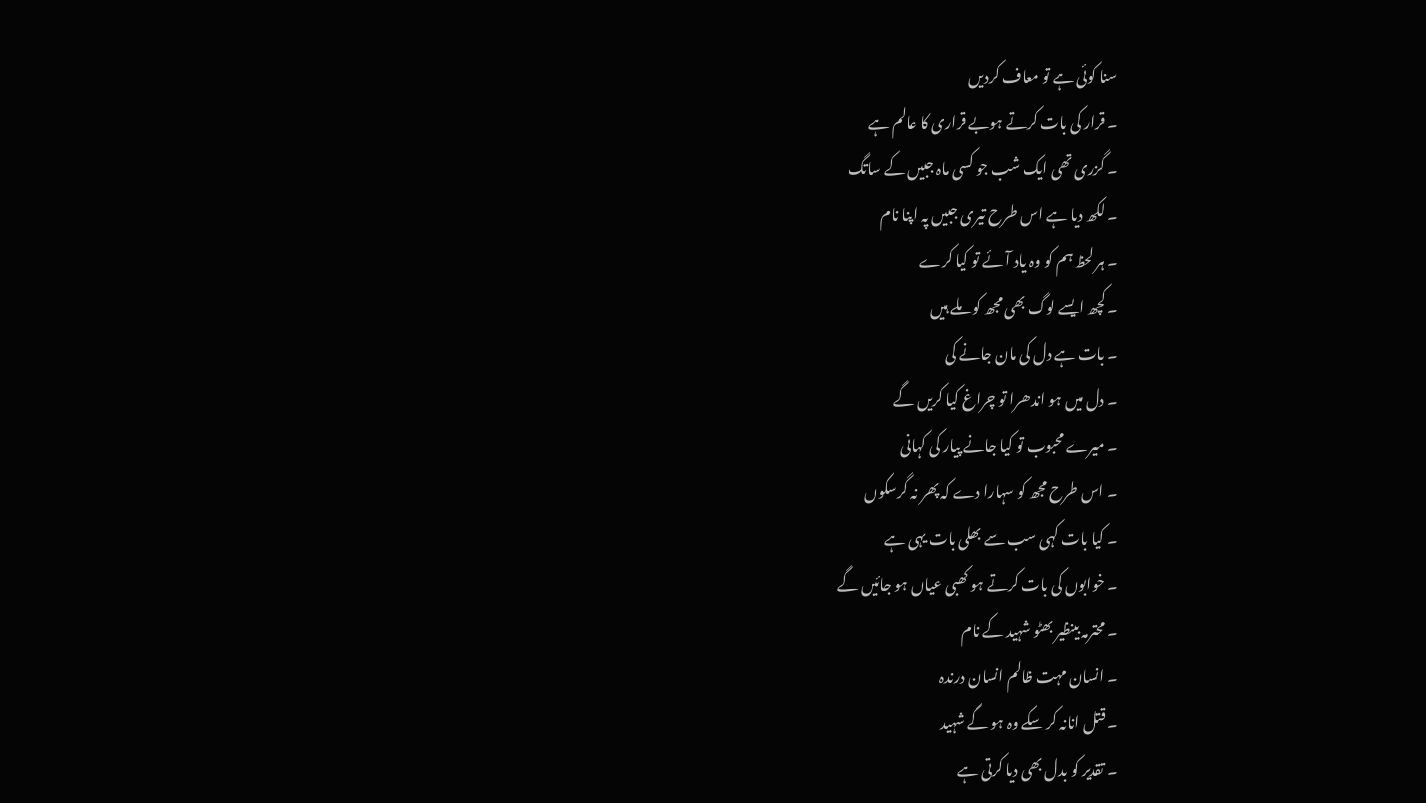سنا کوئی ہے تو معاف کردیں
۔ قرار کی بات کرتے ہوبے قراری کا عالم ہے
۔ گزری تھی ایک شب جو کسی ماہ جبیں کے ساتگ
۔ لکھ دیا ہے اس طرح تیری جبیں پہ اپنا نام
۔ ہر لحظ ہم کو وہ یاد آئے تو کیا کرے
۔ کچھ ایسے لوگ بھی مجھ کو ملے ہیں
۔ بات ہے دل کی مان جانے کی
۔ دل میں ہو اندھرا تو چراغ کیا کریں گے
۔ میرے محبوب تو کیا جانے پیار کی کہانی
۔ اس طرح مجھ کو سہارا دے کہ پھر نہ گرسکوں
۔ کیا بات کہی سب سے بھلی بات یہی ہے
۔ خوابوں کی بات کرتے ہو کھبی عیاں ہو جائیں گے
۔ محترمہ بینظیر بھٹو شہید کے نام
۔ انسان مہت ظالم انسان درندہ
۔ قتل انانہ کر سکے وہ ہو گے شہید
۔ تقدیر کو بدل بھی دیا کرتی ہے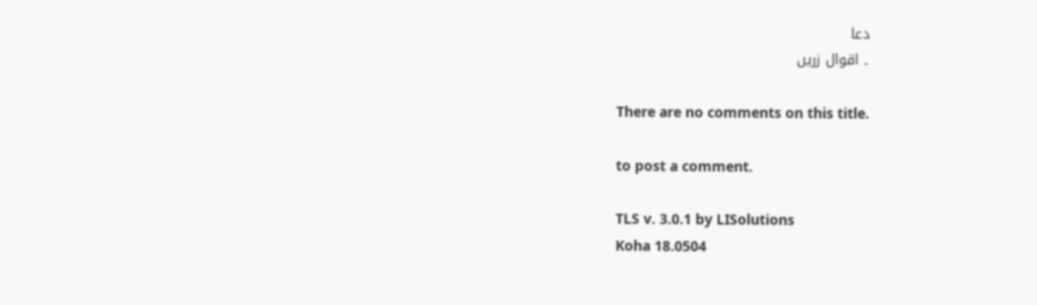دعا
۔ اقوال زریں

There are no comments on this title.

to post a comment.

TLS v. 3.0.1 by LISolutions
Koha 18.0504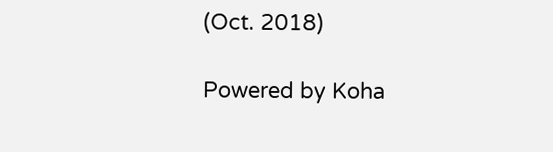(Oct. 2018)

Powered by Koha